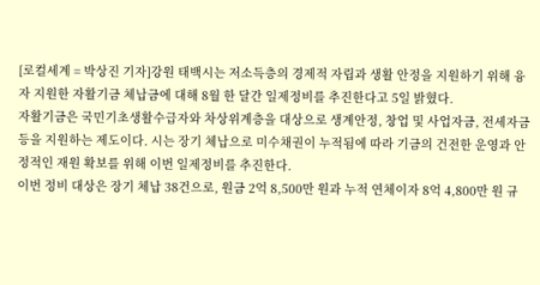[로컬세계 = 박상진 기자]강원 태백시는 저소득층의 경제적 자립과 생활 안정을 지원하기 위해 융자 지원한 자활기금 체납금에 대해 8월 한 달간 일제정비를 추진한다고 5일 밝혔다.
자활기금은 국민기초생활수급자와 차상위계층을 대상으로 생계안정, 창업 및 사업자금, 전세자금 등을 지원하는 제도이다. 시는 장기 체납으로 미수채권이 누적됨에 따라 기금의 건전한 운영과 안정적인 재원 확보를 위해 이번 일제정비를 추진한다.
이번 정비 대상은 장기 체납 38건으로, 원금 2억 8,500만 원과 누적 연체이자 8억 4,800만 원 규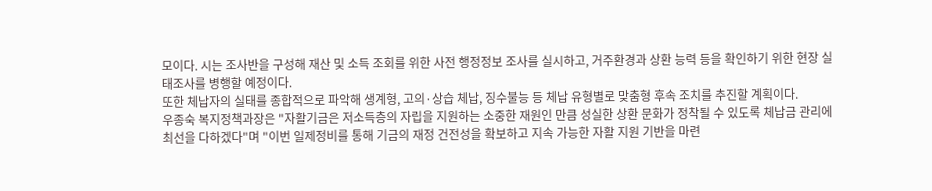모이다. 시는 조사반을 구성해 재산 및 소득 조회를 위한 사전 행정정보 조사를 실시하고, 거주환경과 상환 능력 등을 확인하기 위한 현장 실태조사를 병행할 예정이다.
또한 체납자의 실태를 종합적으로 파악해 생계형, 고의·상습 체납, 징수불능 등 체납 유형별로 맞춤형 후속 조치를 추진할 계획이다.
우종숙 복지정책과장은 "자활기금은 저소득층의 자립을 지원하는 소중한 재원인 만큼 성실한 상환 문화가 정착될 수 있도록 체납금 관리에 최선을 다하겠다"며 "이번 일제정비를 통해 기금의 재정 건전성을 확보하고 지속 가능한 자활 지원 기반을 마련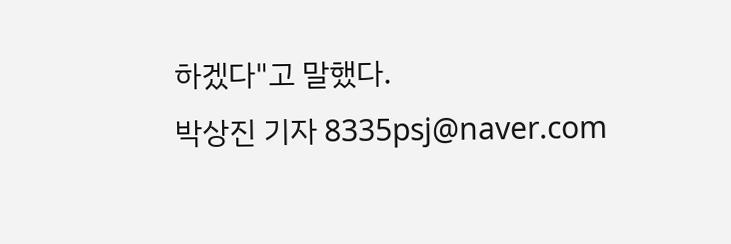하겠다"고 말했다.
박상진 기자 8335psj@naver.com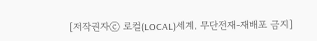[저작권자ⓒ 로컬(LOCAL)세계. 무단전재-재배포 금지]